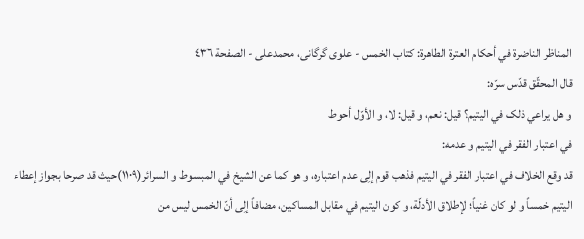المناظر الناضرة في أحکام العترة الطاهرة: کتاب الخمس - علوی گرگانی، محمدعلی - الصفحة ٤٣٦
قال المحقّق قدّس سرّه:
و هل يراعي ذلک في اليتيم؟ قيل: نعم، و قيل: لا، و الأوّل أحوط
في اعتبار الفقر في اليتيم و عدمه:
قد وقع الخلاف في اعتبار الفقر في اليتيم فذهب قوم إلِی عدم اعتباره، و هو کما عن الشيخ في المبسوط و السرائر(١١٠٩)حيث قد صرحا بجواز إعطاء اليتيم خمساً و لو کان غنياً؛ لإطلاق الأدلّة، و کون اليتيم في مقابل المساکين، مضافاً إلِی أنّ الخمس ليس من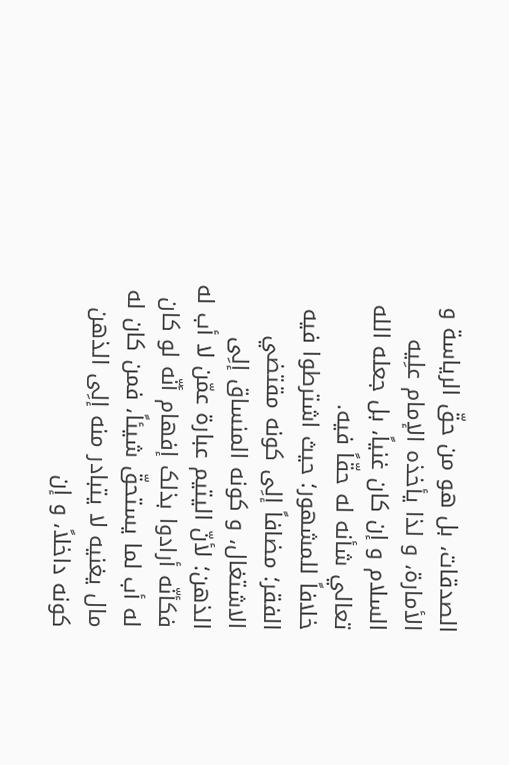الصدقات، بل هو من حقّ الرياسة و الأمارة، و لذا يأخذه الإمام علِیه السلام و إن کان غنياً، بل جعله الله تعالي شأنه له حقّاً فيه.
خلافاً للمشهور؛ حيث اشترطوا فيه الفقر؛ مضافاً إلِی کونه مقتضي الاشتغال، و کونه المنساق إلِی الذهن؛ لأنّ اليتيم عبارة عمّن لا أب له فکأنّه أرادوا بذلک إفهام أنّه لو کان له أب لما يستحقّ شيئاً، فمن کان له مال يغنيه لا يتبادر منه إلِی الذهن کونه داخلاً، و إن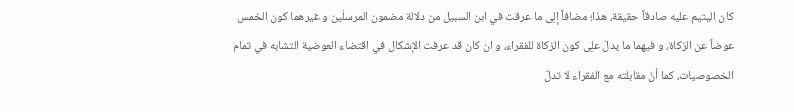کان اليتيم عليه صادقاً حقيقة، هذا؛ مضافاً إلِی ما عرفت في ابن السبيل من دلالة مضمون المرسلَين و غيرهما کون الخمس عوضاً عن الزکاة، و فيهما ما يدلّ علِی کون الزکاة للفقراء، و ان کان قد عرفت الإشکال في اقتضاء العوضية التشابه في تمام الخصوصيات، کما أنّ مقابلته مع الفقراء لا تدلّ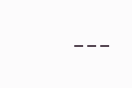---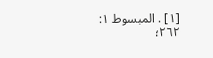[١] . المبسوط ١: ٢٦٢؛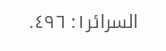السرائر١: ٤٩٦.